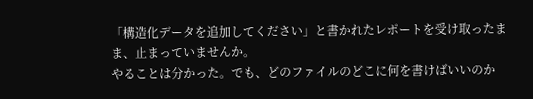「構造化データを追加してください」と書かれたレポートを受け取ったまま、止まっていませんか。
やることは分かった。でも、どのファイルのどこに何を書けばいいのか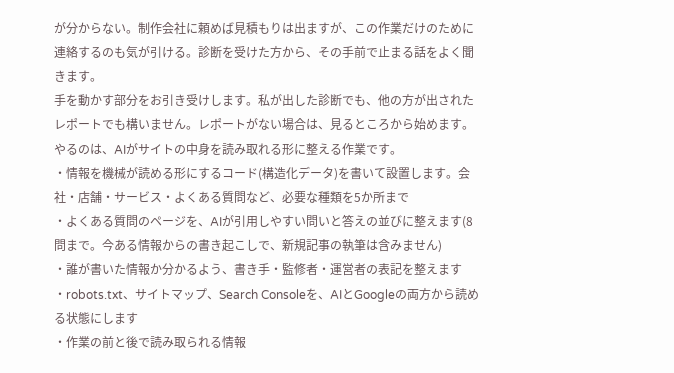が分からない。制作会社に頼めば見積もりは出ますが、この作業だけのために連絡するのも気が引ける。診断を受けた方から、その手前で止まる話をよく聞きます。
手を動かす部分をお引き受けします。私が出した診断でも、他の方が出されたレポートでも構いません。レポートがない場合は、見るところから始めます。
やるのは、AIがサイトの中身を読み取れる形に整える作業です。
・情報を機械が読める形にするコード(構造化データ)を書いて設置します。会社・店舗・サービス・よくある質問など、必要な種類を5か所まで
・よくある質問のページを、AIが引用しやすい問いと答えの並びに整えます(8問まで。今ある情報からの書き起こしで、新規記事の執筆は含みません)
・誰が書いた情報か分かるよう、書き手・監修者・運営者の表記を整えます
・robots.txt、サイトマップ、Search Consoleを、AIとGoogleの両方から読める状態にします
・作業の前と後で読み取られる情報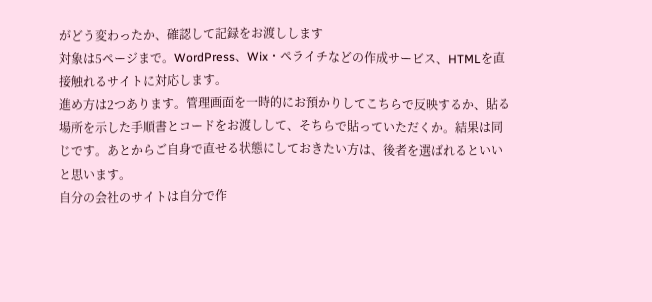がどう変わったか、確認して記録をお渡しします
対象は5ページまで。WordPress、Wix・ペライチなどの作成サービス、HTMLを直接触れるサイトに対応します。
進め方は2つあります。管理画面を一時的にお預かりしてこちらで反映するか、貼る場所を示した手順書とコードをお渡しして、そちらで貼っていただくか。結果は同じです。あとからご自身で直せる状態にしておきたい方は、後者を選ばれるといいと思います。
自分の会社のサイトは自分で作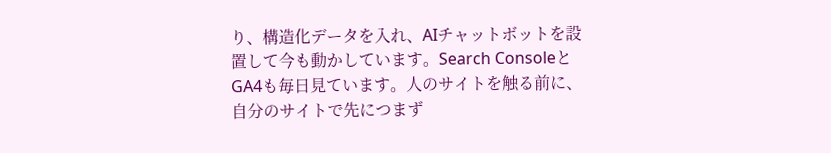り、構造化データを入れ、AIチャットボットを設置して今も動かしています。Search ConsoleとGA4も毎日見ています。人のサイトを触る前に、自分のサイトで先につまず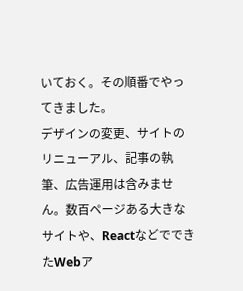いておく。その順番でやってきました。
デザインの変更、サイトのリニューアル、記事の執筆、広告運用は含みません。数百ページある大きなサイトや、ReactなどでできたWebア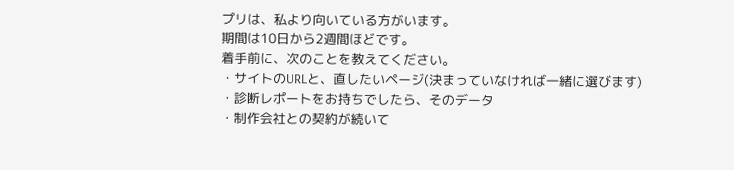プリは、私より向いている方がいます。
期間は10日から2週間ほどです。
着手前に、次のことを教えてください。
・サイトのURLと、直したいページ(決まっていなければ一緒に選びます)
・診断レポートをお持ちでしたら、そのデータ
・制作会社との契約が続いて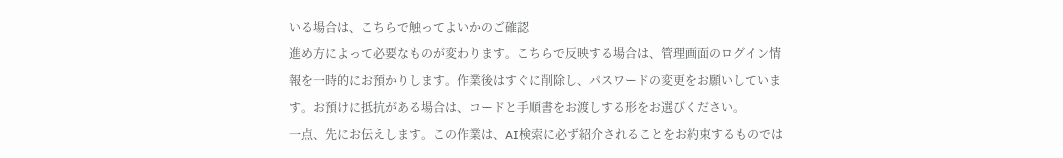いる場合は、こちらで触ってよいかのご確認
進め方によって必要なものが変わります。こちらで反映する場合は、管理画面のログイン情報を一時的にお預かりします。作業後はすぐに削除し、パスワードの変更をお願いしています。お預けに抵抗がある場合は、コードと手順書をお渡しする形をお選びください。
一点、先にお伝えします。この作業は、AI検索に必ず紹介されることをお約束するものでは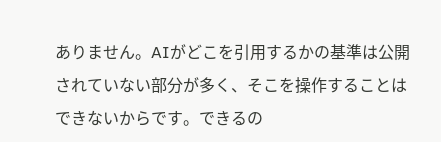ありません。AIがどこを引用するかの基準は公開されていない部分が多く、そこを操作することはできないからです。できるの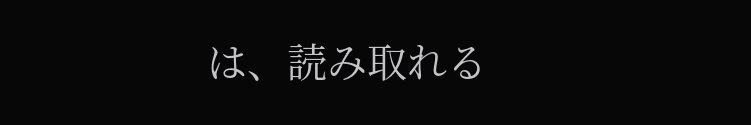は、読み取れる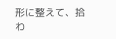形に整えて、拾わ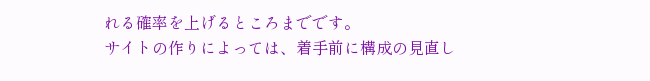れる確率を上げるところまでです。
サイトの作りによっては、着手前に構成の見直し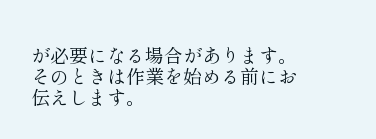が必要になる場合があります。そのときは作業を始める前にお伝えします。